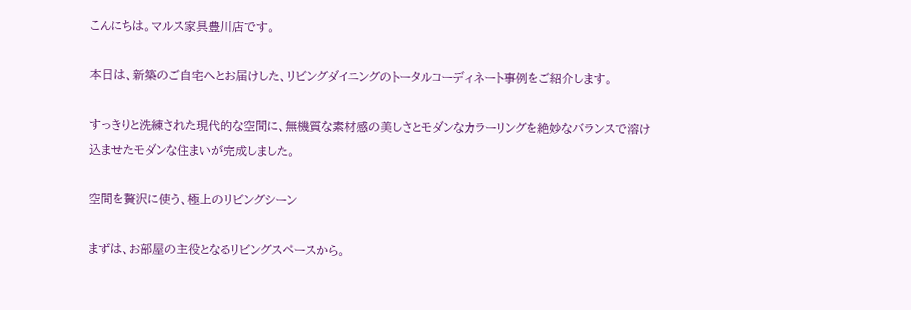こんにちは。マルス家具豊川店です。

本日は、新築のご自宅へとお届けした、リビングダイニングのトータルコーディネート事例をご紹介します。

すっきりと洗練された現代的な空間に、無機質な素材感の美しさとモダンなカラーリングを絶妙なバランスで溶け込ませたモダンな住まいが完成しました。

空間を贅沢に使う、極上のリビングシーン

まずは、お部屋の主役となるリビングスペースから。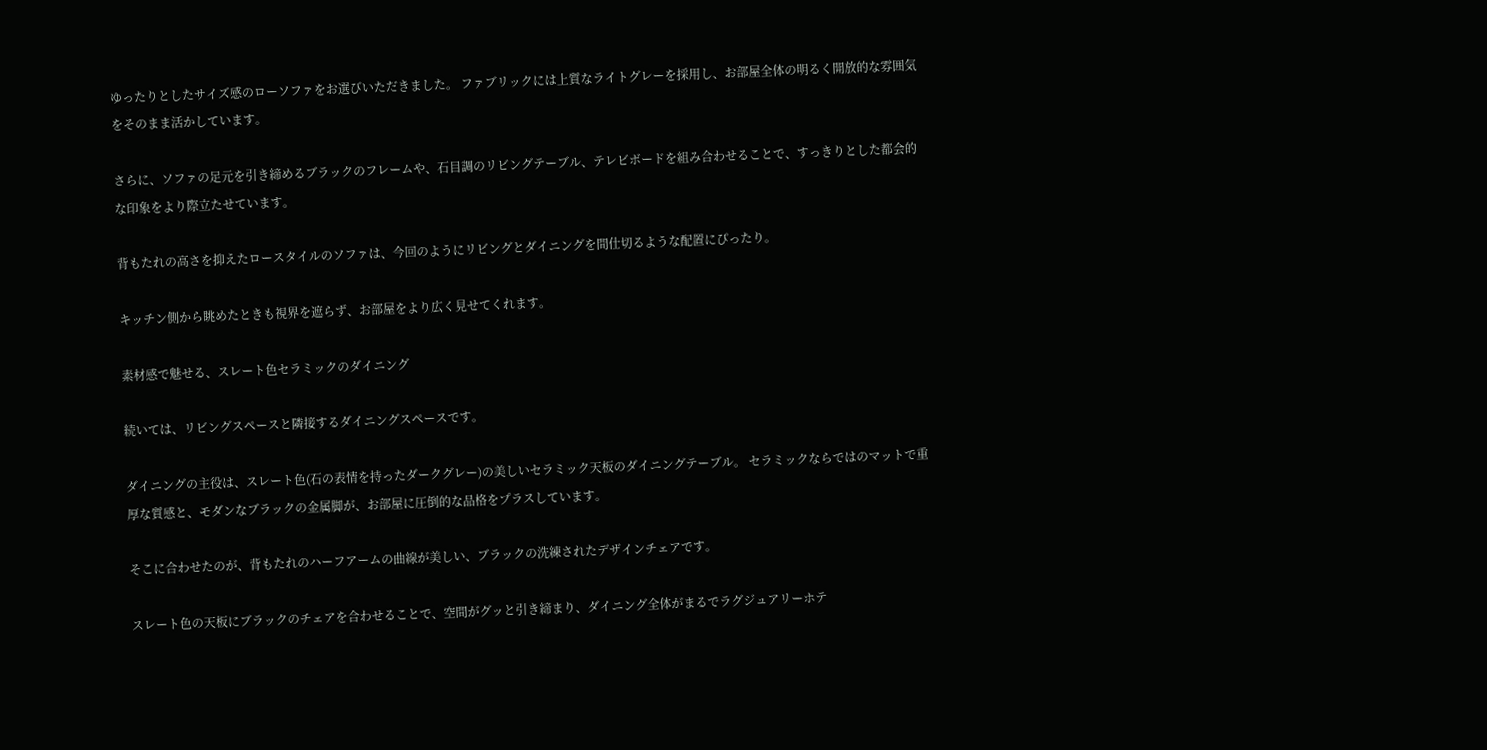ゆったりとしたサイズ感のローソファをお選びいただきました。 ファブリックには上質なライトグレーを採用し、お部屋全体の明るく開放的な雰囲気をそのまま活かしています。

さらに、ソファの足元を引き締めるブラックのフレームや、石目調のリビングテーブル、テレビボードを組み合わせることで、すっきりとした都会的な印象をより際立たせています。

背もたれの高さを抑えたロースタイルのソファは、今回のようにリビングとダイニングを間仕切るような配置にぴったり。

キッチン側から眺めたときも視界を遮らず、お部屋をより広く見せてくれます。

素材感で魅せる、スレート色セラミックのダイニング

続いては、リビングスペースと隣接するダイニングスペースです。

ダイニングの主役は、スレート色(石の表情を持ったダークグレー)の美しいセラミック天板のダイニングテーブル。 セラミックならではのマットで重厚な質感と、モダンなブラックの金属脚が、お部屋に圧倒的な品格をプラスしています。

そこに合わせたのが、背もたれのハーフアームの曲線が美しい、ブラックの洗練されたデザインチェアです。

スレート色の天板にブラックのチェアを合わせることで、空間がグッと引き締まり、ダイニング全体がまるでラグジュアリーホテ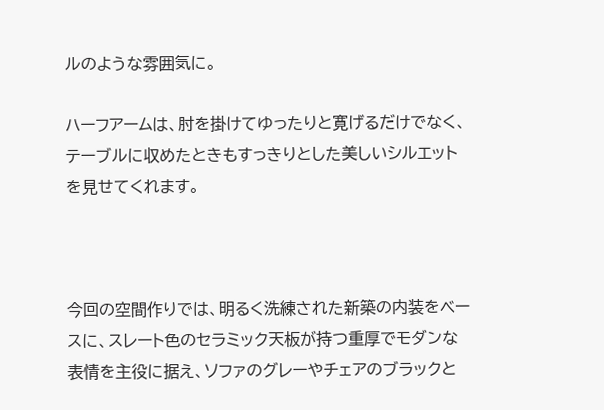ルのような雰囲気に。

ハーフアームは、肘を掛けてゆったりと寛げるだけでなく、テーブルに収めたときもすっきりとした美しいシルエットを見せてくれます。



今回の空間作りでは、明るく洗練された新築の内装をベースに、スレート色のセラミック天板が持つ重厚でモダンな表情を主役に据え、ソファのグレーやチェアのブラックと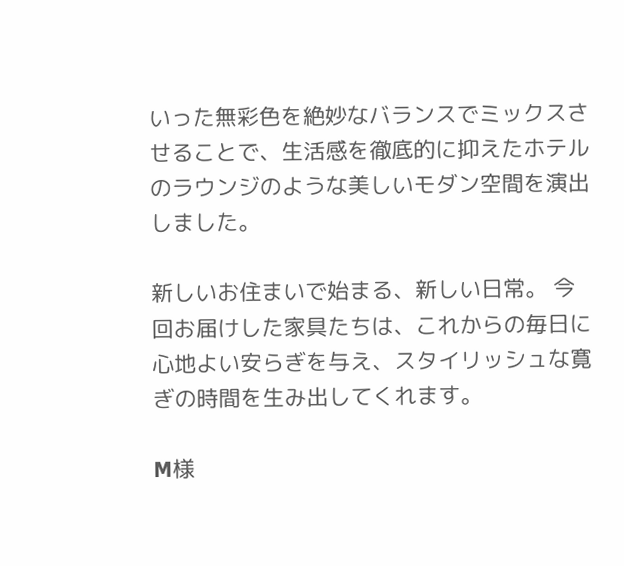いった無彩色を絶妙なバランスでミックスさせることで、生活感を徹底的に抑えたホテルのラウンジのような美しいモダン空間を演出しました。

新しいお住まいで始まる、新しい日常。 今回お届けした家具たちは、これからの毎日に心地よい安らぎを与え、スタイリッシュな寛ぎの時間を生み出してくれます。

M様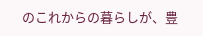のこれからの暮らしが、豊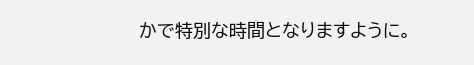かで特別な時間となりますように。